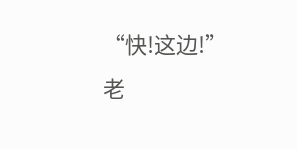“快!这边!”
老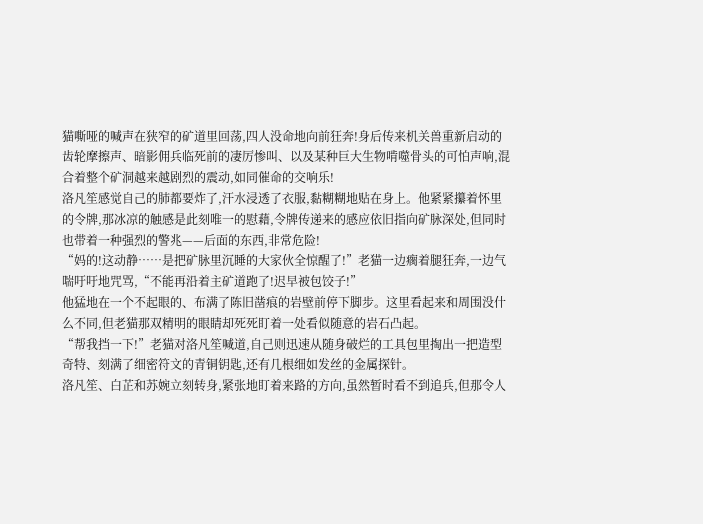猫嘶哑的喊声在狭窄的矿道里回荡,四人没命地向前狂奔!身后传来机关兽重新启动的齿轮摩擦声、暗影佣兵临死前的凄厉惨叫、以及某种巨大生物啃噬骨头的可怕声响,混合着整个矿洞越来越剧烈的震动,如同催命的交响乐!
洛凡笙感觉自己的肺都要炸了,汗水浸透了衣服,黏糊糊地贴在身上。他紧紧攥着怀里的令牌,那冰凉的触感是此刻唯一的慰藉,令牌传递来的感应依旧指向矿脉深处,但同时也带着一种强烈的警兆——后面的东西,非常危险!
“妈的!这动静……是把矿脉里沉睡的大家伙全惊醒了!”老猫一边瘸着腿狂奔,一边气喘吁吁地咒骂,“不能再沿着主矿道跑了!迟早被包饺子!”
他猛地在一个不起眼的、布满了陈旧凿痕的岩壁前停下脚步。这里看起来和周围没什么不同,但老猫那双精明的眼睛却死死盯着一处看似随意的岩石凸起。
“帮我挡一下!”老猫对洛凡笙喊道,自己则迅速从随身破烂的工具包里掏出一把造型奇特、刻满了细密符文的青铜钥匙,还有几根细如发丝的金属探针。
洛凡笙、白芷和苏婉立刻转身,紧张地盯着来路的方向,虽然暂时看不到追兵,但那令人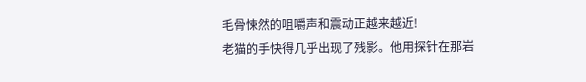毛骨悚然的咀嚼声和震动正越来越近!
老猫的手快得几乎出现了残影。他用探针在那岩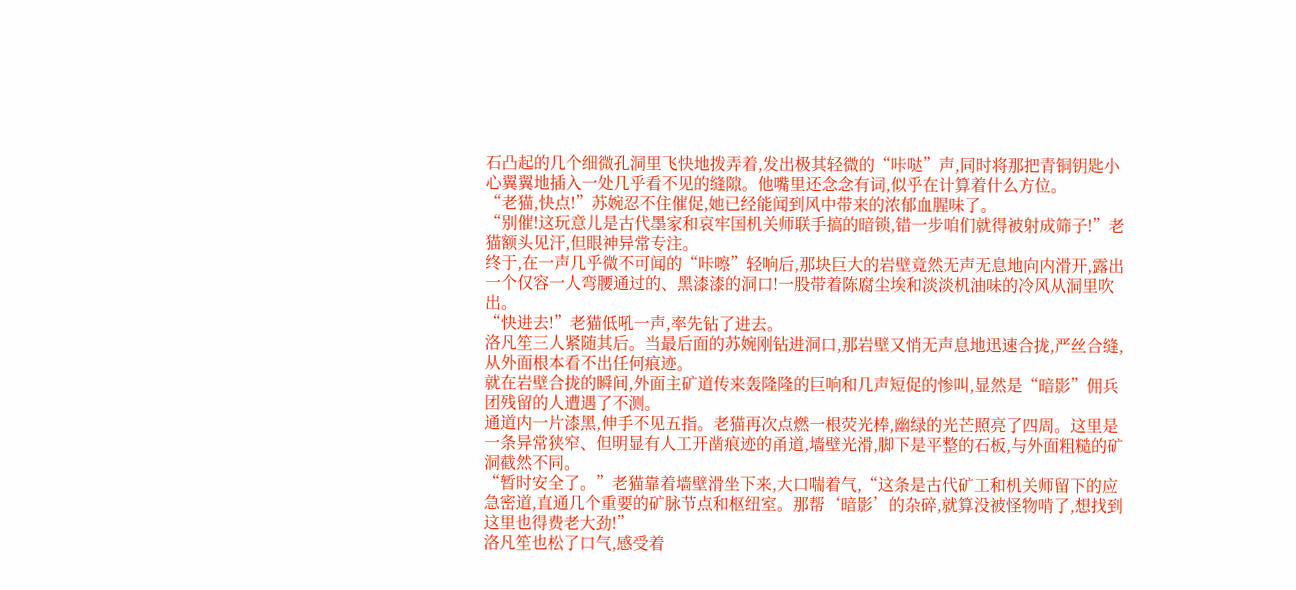石凸起的几个细微孔洞里飞快地拨弄着,发出极其轻微的“咔哒”声,同时将那把青铜钥匙小心翼翼地插入一处几乎看不见的缝隙。他嘴里还念念有词,似乎在计算着什么方位。
“老猫,快点!”苏婉忍不住催促,她已经能闻到风中带来的浓郁血腥味了。
“别催!这玩意儿是古代墨家和哀牢国机关师联手搞的暗锁,错一步咱们就得被射成筛子!”老猫额头见汗,但眼神异常专注。
终于,在一声几乎微不可闻的“咔嚓”轻响后,那块巨大的岩壁竟然无声无息地向内滑开,露出一个仅容一人弯腰通过的、黑漆漆的洞口!一股带着陈腐尘埃和淡淡机油味的冷风从洞里吹出。
“快进去!”老猫低吼一声,率先钻了进去。
洛凡笙三人紧随其后。当最后面的苏婉刚钻进洞口,那岩壁又悄无声息地迅速合拢,严丝合缝,从外面根本看不出任何痕迹。
就在岩壁合拢的瞬间,外面主矿道传来轰隆隆的巨响和几声短促的惨叫,显然是“暗影”佣兵团残留的人遭遇了不测。
通道内一片漆黑,伸手不见五指。老猫再次点燃一根荧光棒,幽绿的光芒照亮了四周。这里是一条异常狭窄、但明显有人工开凿痕迹的甬道,墙壁光滑,脚下是平整的石板,与外面粗糙的矿洞截然不同。
“暂时安全了。”老猫靠着墙壁滑坐下来,大口喘着气,“这条是古代矿工和机关师留下的应急密道,直通几个重要的矿脉节点和枢纽室。那帮‘暗影’的杂碎,就算没被怪物啃了,想找到这里也得费老大劲!”
洛凡笙也松了口气,感受着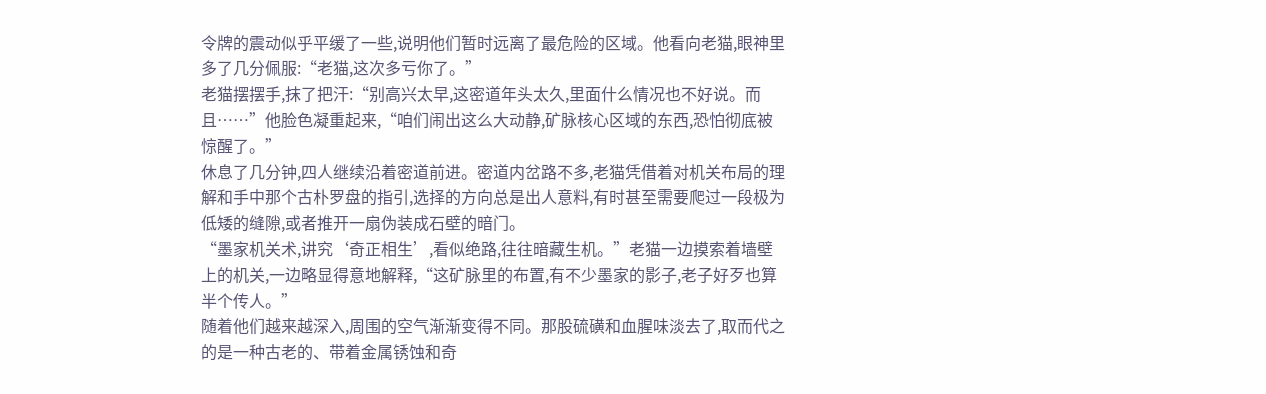令牌的震动似乎平缓了一些,说明他们暂时远离了最危险的区域。他看向老猫,眼神里多了几分佩服:“老猫,这次多亏你了。”
老猫摆摆手,抹了把汗:“别高兴太早,这密道年头太久,里面什么情况也不好说。而且……”他脸色凝重起来,“咱们闹出这么大动静,矿脉核心区域的东西,恐怕彻底被惊醒了。”
休息了几分钟,四人继续沿着密道前进。密道内岔路不多,老猫凭借着对机关布局的理解和手中那个古朴罗盘的指引,选择的方向总是出人意料,有时甚至需要爬过一段极为低矮的缝隙,或者推开一扇伪装成石壁的暗门。
“墨家机关术,讲究‘奇正相生’,看似绝路,往往暗藏生机。”老猫一边摸索着墙壁上的机关,一边略显得意地解释,“这矿脉里的布置,有不少墨家的影子,老子好歹也算半个传人。”
随着他们越来越深入,周围的空气渐渐变得不同。那股硫磺和血腥味淡去了,取而代之的是一种古老的、带着金属锈蚀和奇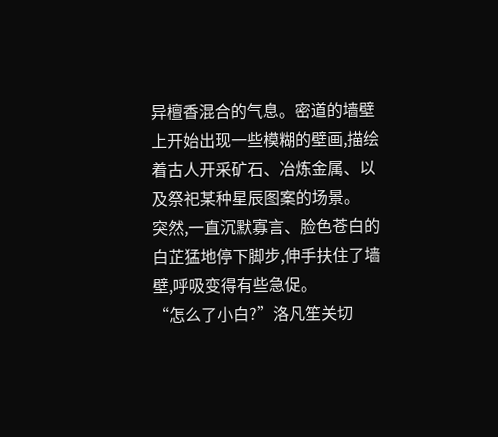异檀香混合的气息。密道的墙壁上开始出现一些模糊的壁画,描绘着古人开采矿石、冶炼金属、以及祭祀某种星辰图案的场景。
突然,一直沉默寡言、脸色苍白的白芷猛地停下脚步,伸手扶住了墙壁,呼吸变得有些急促。
“怎么了小白?”洛凡笙关切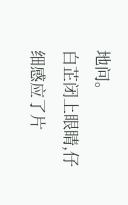地问。
白芷闭上眼睛,仔细感应了片